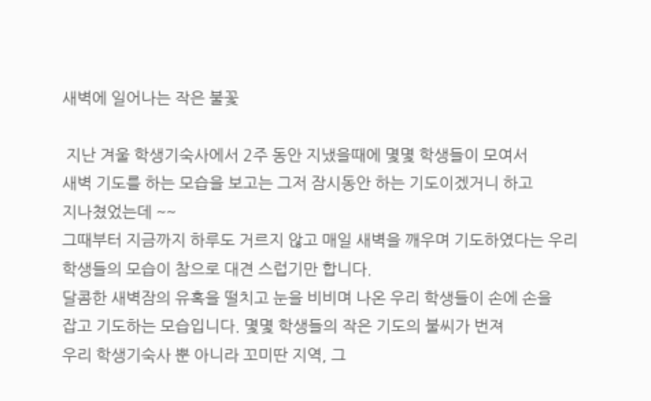새벽에 일어나는 작은 불꽃

 지난 겨울 학생기숙사에서 2주 동안 지냈을때에 몇몇 학생들이 모여서
새벽 기도를 하는 모습을 보고는 그저 잠시동안 하는 기도이겠거니 하고
지나쳤었는데 ~~
그때부터 지금까지 하루도 거르지 않고 매일 새벽을 깨우며 기도하였다는 우리
학생들의 모습이 참으로 대견 스럽기만 합니다.
달콤한 새벽잠의 유혹을 떨치고 눈을 비비며 나온 우리 학생들이 손에 손을
잡고 기도하는 모습입니다. 몇몇 학생들의 작은 기도의 불씨가 번져
우리 학생기숙사 뿐 아니라 꼬미딴 지역, 그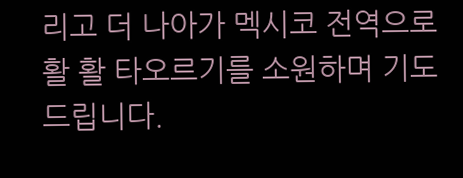리고 더 나아가 멕시코 전역으로
활 활 타오르기를 소원하며 기도 드립니다.